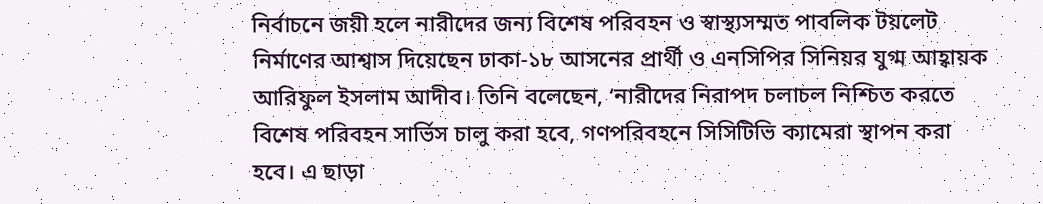নির্বাচনে জয়ী হলে নারীদের জন্য বিশেষ পরিবহন ও স্বাস্থ্যসম্মত পাবলিক টয়লেট নির্মাণের আশ্বাস দিয়েছেন ঢাকা-১৮ আসনের প্রার্থী ও এনসিপির সিনিয়র যুগ্ম আহ্বায়ক আরিফুল ইসলাম আদীব। তিনি বলেছেন, ‘নারীদের নিরাপদ চলাচল নিশ্চিত করতে বিশেষ পরিবহন সার্ভিস চালু করা হবে, গণপরিবহনে সিসিটিভি ক্যামেরা স্থাপন করা হবে। এ ছাড়া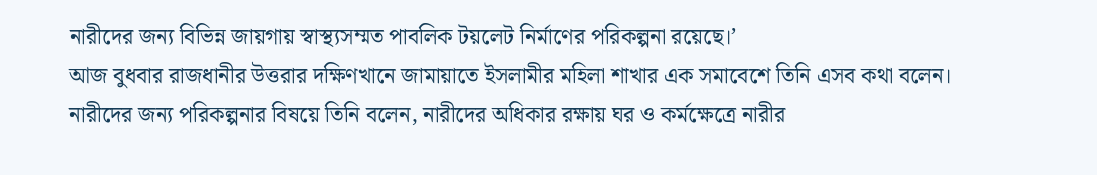নারীদের জন্য বিভিন্ন জায়গায় স্বাস্থ্যসম্মত পাবলিক টয়লেট নির্মাণের পরিকল্পনা রয়েছে।’
আজ বুধবার রাজধানীর উত্তরার দক্ষিণখানে জামায়াতে ইসলামীর মহিলা শাখার এক সমাবেশে তিনি এসব কথা বলেন।
নারীদের জন্য পরিকল্পনার বিষয়ে তিনি বলেন, নারীদের অধিকার রক্ষায় ঘর ও কর্মক্ষেত্রে নারীর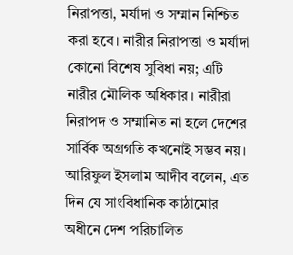নিরাপত্তা, মর্যাদা ও সম্মান নিশ্চিত করা হবে। নারীর নিরাপত্তা ও মর্যাদা কোনো বিশেষ সুবিধা নয়; এটি নারীর মৌলিক অধিকার। নারীরা নিরাপদ ও সম্মানিত না হলে দেশের সার্বিক অগ্রগতি কখনোই সম্ভব নয়।
আরিফুল ইসলাম আদীব বলেন, এত দিন যে সাংবিধানিক কাঠামোর অধীনে দেশ পরিচালিত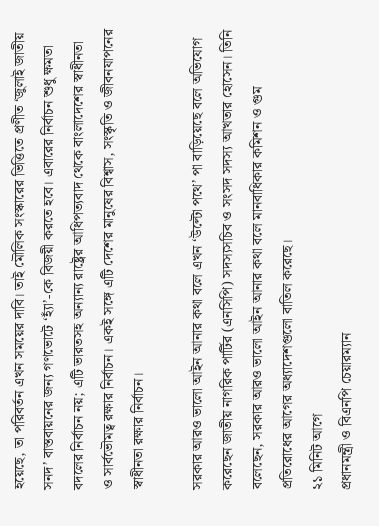হয়েছে, তা পরিবর্তন এখন সময়ের দাবি। তাই মৌলিক সংস্কারের ভিত্তিতে প্রণীত ‘জুলাই জাতীয় সনদ’ বাস্তবায়নের জন্য গণভোটে ‘হ্যাঁ’-কে বিজয়ী করতে হবে। এবারের নির্বাচন শুধু ক্ষমতা বদলের নির্বাচন নয়; এটি ভারতসহ অন্যান্য রাষ্ট্রের আধিপত্যবাদ থেকে বাংলাদেশের স্বাধীনতা ও সার্বভৌমত্ব রক্ষার নির্বাচন। একই সঙ্গে এটি দেশের মানুষের বিশ্বাস, সংস্কৃতি ও জীবনযাপনের স্বাধীনতা রক্ষার নির্বাচন।

সরকার আরও ভালো আইন আনার কথা বলে এখন ‘উল্টো পথে’ পা বাড়িয়েছে বলে অভিযোগ করেছেন জাতীয় নাগরিক পার্টির (এনসিপি) সদস্যসচিব ও সংসদ সদস্য আখতার হোসেন। তিনি বলেছেন, সরকার আরও ভালো আইন আনার কথা বলে মানবাধিকার কমিশন ও গুম প্রতিরোধের আগের অধ্যাদেশগুলো বাতিল করেছে।
২১ মিনিট আগে
প্রধানমন্ত্রী ও বিএনপি চেয়ারম্যান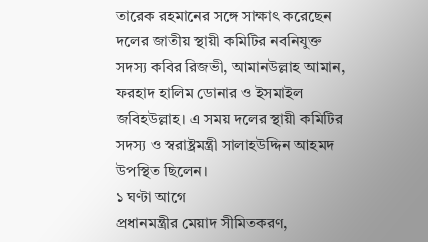তারেক রহমানের সঙ্গে সাক্ষাৎ করেছেন দলের জাতীয় স্থায়ী কমিটির নবনিযুক্ত সদস্য কবির রিজভী, আমানউল্লাহ আমান, ফরহাদ হালিম ডোনার ও ইসমাইল জবিহউল্লাহ। এ সময় দলের স্থায়ী কমিটির সদস্য ও স্বরাষ্ট্রমন্ত্রী সালাহউদ্দিন আহমদ উপস্থিত ছিলেন।
১ ঘণ্টা আগে
প্রধানমন্ত্রীর মেয়াদ সীমিতকরণ,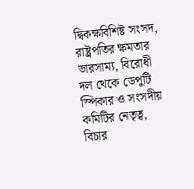দ্বিকক্ষবিশিষ্ট সংসদ, রাষ্ট্রপতির ক্ষমতার ভারসাম্য, বিরোধী দল থেকে ডেপুটি স্পিকার ও সংসদীয় কমিটির নেতৃত্ব, বিচার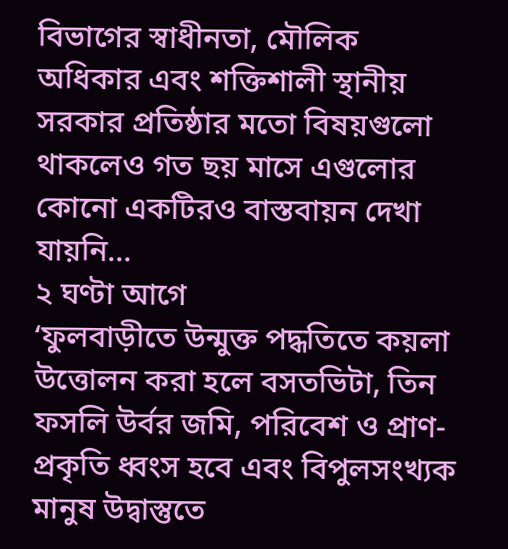বিভাগের স্বাধীনতা, মৌলিক অধিকার এবং শক্তিশালী স্থানীয় সরকার প্রতিষ্ঠার মতো বিষয়গুলো থাকলেও গত ছয় মাসে এগুলোর কোনো একটিরও বাস্তবায়ন দেখা যায়নি...
২ ঘণ্টা আগে
‘ফুলবাড়ীতে উন্মুক্ত পদ্ধতিতে কয়লা উত্তোলন করা হলে বসতভিটা, তিন ফসলি উর্বর জমি, পরিবেশ ও প্রাণ-প্রকৃতি ধ্বংস হবে এবং বিপুলসংখ্যক মানুষ উদ্বাস্তুতে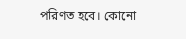পরিণত হবে। কোনো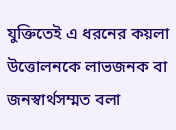যুক্তিতেই এ ধরনের কয়লা উত্তোলনকে লাভজনক বা জনস্বার্থসম্মত বলা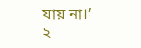যায় না।’
২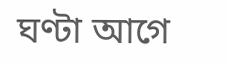ঘণ্টা আগে